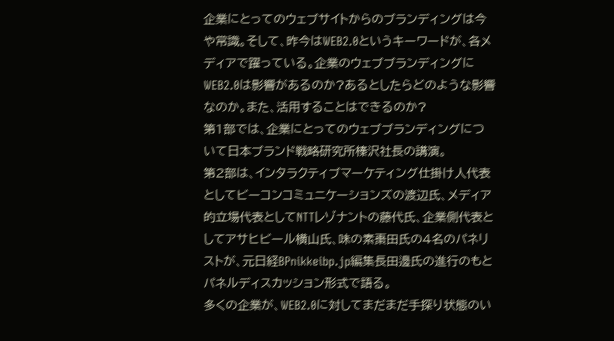企業にとってのウェブサイトからのブランディングは今や常識。そして、昨今はWEB2.0というキーワードが、各メディアで躍っている。企業のウェブブランディングにWEB2.0は影響があるのか?あるとしたらどのような影響なのか。また、活用することはできるのか?
第1部では、企業にとってのウェブブランディングについて日本ブランド戦略研究所榛沢社長の講演。
第2部は、インタラクティブマーケティング仕掛け人代表としてビーコンコミュニケーションズの渡辺氏、メディア的立場代表としてNTTレゾナントの藤代氏、企業側代表としてアサヒビール横山氏、味の素棗田氏の4名のパネリストが、元日経BPnikkeibp.jp編集長田邊氏の進行のもとパネルディスカッション形式で語る。
多くの企業が、WEB2.0に対してまだまだ手探り状態のい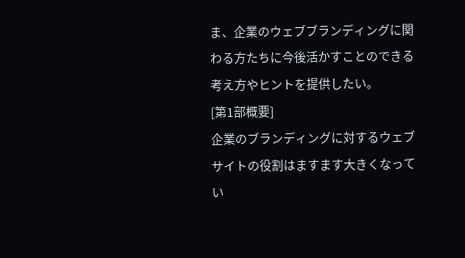ま、企業のウェブブランディングに関わる方たちに今後活かすことのできる考え方やヒントを提供したい。
[第1部概要]
企業のブランディングに対するウェブサイトの役割はますます大きくなってい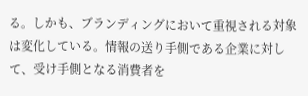る。しかも、ブランディングにおいて重視される対象は変化している。情報の送り手側である企業に対して、受け手側となる消費者を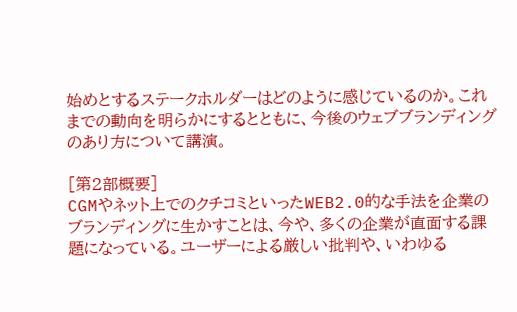始めとするステークホルダーはどのように感じているのか。これまでの動向を明らかにするとともに、今後のウェブブランディングのあり方について講演。

[第2部概要]
CGMやネット上でのクチコミといったWEB2.0的な手法を企業のブランディングに生かすことは、今や、多くの企業が直面する課題になっている。ユーザーによる厳しい批判や、いわゆる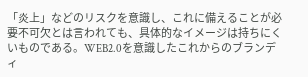「炎上」などのリスクを意識し、これに備えることが必要不可欠とは言われても、具体的なイメージは持ちにくいものである。WEB2.0を意識したこれからのブランディ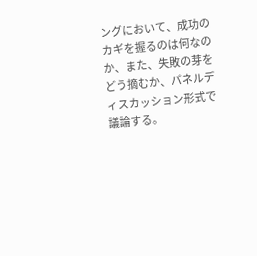ングにおいて、成功のカギを握るのは何なのか、また、失敗の芽をどう摘むか、パネルディスカッション形式で議論する。